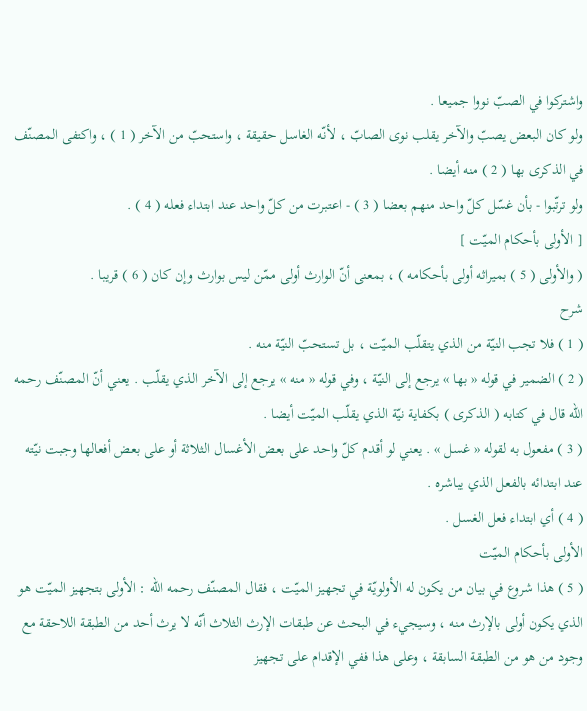واشتركوا في الصبّ نووا جميعا .
ولو كان البعض يصبّ والآخر يقلب نوى الصابّ ، لأنّه الغاسل حقيقة ، واستحبّ من الآخر ( 1 ) ، واكتفى المصنّف في الذكرى بها ( 2 ) منه أيضا .
ولو ترتّبوا - بأن غسّل كلّ واحد منهم بعضا ( 3 ) - اعتبرت من كلّ واحد عند ابتداء فعله ( 4 ) .
[ الأولى بأحكام الميّت ]
( والأولى ( 5 ) بميراثه أولى بأحكامه ) ، بمعنى أنّ الوارث أولى ممّن ليس بوارث وإن كان ( 6 ) قريبا .
شرح
( 1 ) فلا تجب النيّة من الذي يتقلّب الميّت ، بل تستحبّ النيّة منه .
( 2 ) الضمير في قوله « بها » يرجع إلى النيّة ، وفي قوله « منه » يرجع إلى الآخر الذي يقلّب . يعني أنّ المصنّف رحمه اللّه قال في كتابه ( الذكرى ) بكفاية نيّة الذي يقلّب الميّت أيضا .
( 3 ) مفعول به لقوله « غسل » . يعني لو أقدم كلّ واحد على بعض الأغسال الثلاثة أو على بعض أفعالها وجبت نيّته عند ابتدائه بالفعل الذي يباشره .
( 4 ) أي ابتداء فعل الغسل .
الأولى بأحكام الميّت
( 5 ) هذا شروع في بيان من يكون له الأولويّة في تجهيز الميّت ، فقال المصنّف رحمه اللّه : الأولى بتجهيز الميّت هو الذي يكون أولى بالإرث منه ، وسيجيء في البحث عن طبقات الإرث الثلاث أنّه لا يرث أحد من الطبقة اللاحقة مع وجود من هو من الطبقة السابقة ، وعلى هذا ففي الإقدام على تجهيز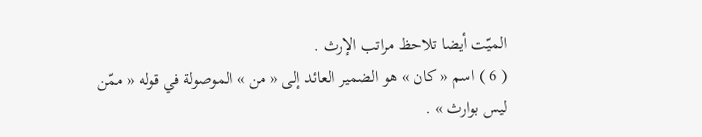الميّت أيضا تلاحظ مراتب الإرث .
( 6 ) اسم « كان » هو الضمير العائد إلى « من » الموصولة في قوله « ممّن ليس بوارث » .